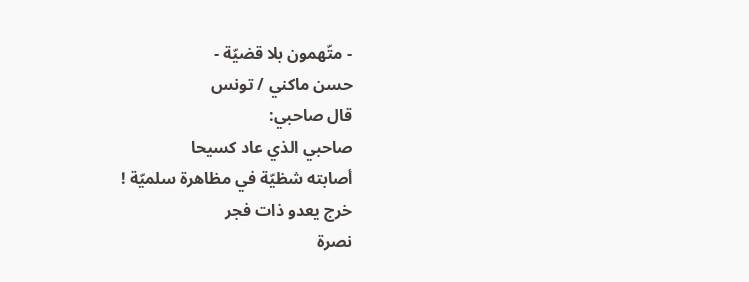- متّهمون بلا قضيّة -
حسن ماكني / تونس
قال صاحبي:
صاحبي الذي عاد كسيحا
أصابته شظيّة في مظاهرة سلميّة !
خرج يعدو ذات فجر
نصرة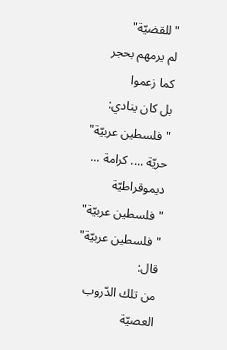"للقضيّة"
لم يرمهم بحجر
كما زعموا
بل كان ينادي: "فلسطين عربيّة"
حريّة .... كرامة ... ديموقراطيّة
"فلسطين عربيّة"
"فلسطين عربيّة"
قال:
من تلك الدّروب العصيّة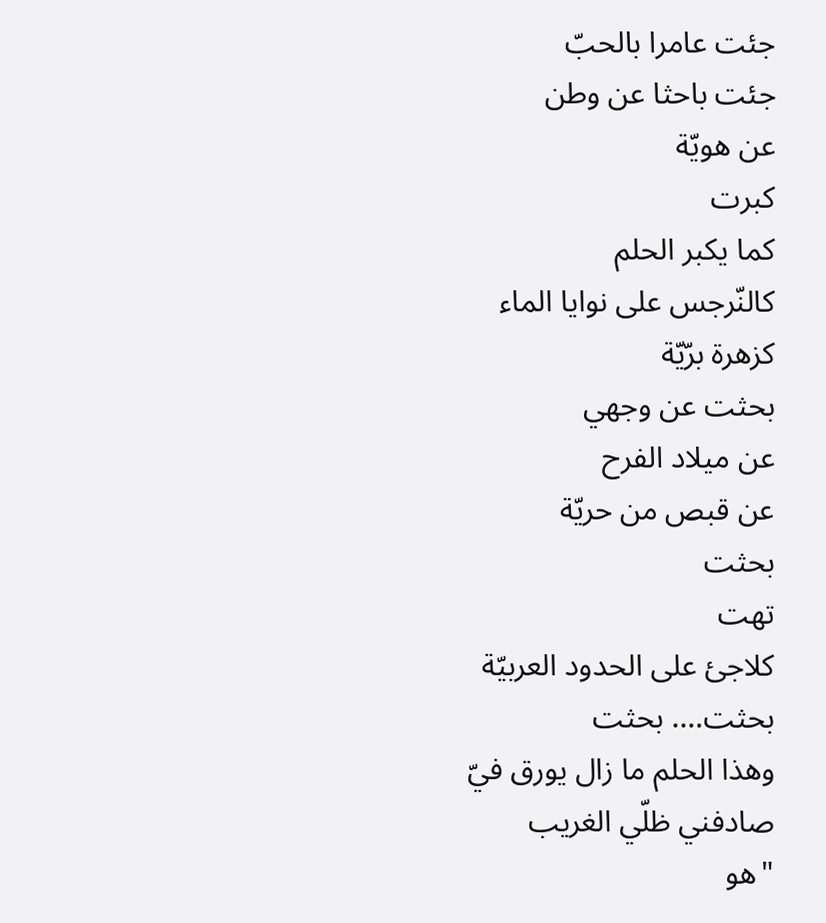جئت عامرا بالحبّ
جئت باحثا عن وطن
عن هويّة
كبرت
كما يكبر الحلم
كالنّرجس على نوايا الماء
كزهرة برّيّة
بحثت عن وجهي
عن ميلاد الفرح
عن قبص من حريّة
بحثت
تهت
كلاجئ على الحدود العربيّة
بحثت…. بحثت
وهذا الحلم ما زال يورق فيّ
صادفني ظلّي الغريب
"هو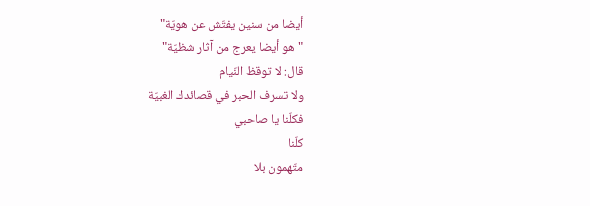أيضا من سنين يفتّش عن هويّة"
"هو أيضا يعرج من آثار شظيّة"
قال: لا توقظ النّيام
ولا تسرف الحبر في قصائدك الغبيّة
فكلّنا يا صاحبي
كلّنا
متّهمون بلا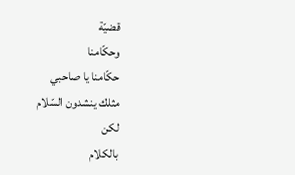قضيّة
وحكّامنا
حكّامنا يا صاحبي
مثلك ينشدون السّلام
لكن
بالكلام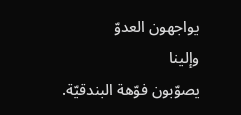يواجهون العدوّ
وإلينا
يصوّبون فوّهة البندقيّة.